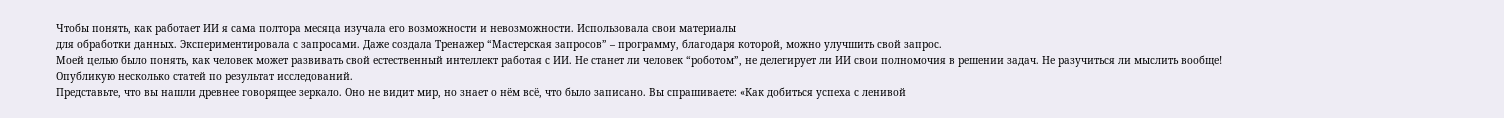Чтобы понять, как работает ИИ я сама полтора месяца изучала его возможности и невозможности. Использовала свои материалы
для обработки данных. Экспериментировала с запросами. Даже создала Тренажер “Мастерская запросов” – программу, благодаря которой, можно улучшить свой запрос.
Моей целью было понять, как человек может развивать свой естественный интеллект работая с ИИ. Не станет ли человек “роботом”, не делегирует ли ИИ свои полномочия в решении задач. Не разучиться ли мыслить вообще!
Опубликую несколько статей по результат исследований.
Представьте, что вы нашли древнее говорящее зеркало. Оно не видит мир, но знает о нём всё, что было записано. Вы спрашиваете: «Как добиться успеха с ленивой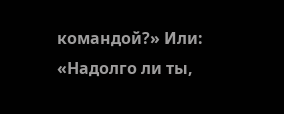командой?» Или: «Надолго ли ты,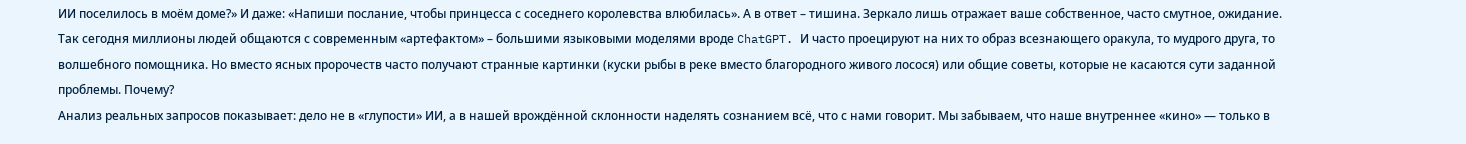ИИ поселилось в моём доме?» И даже: «Напиши послание, чтобы принцесса с соседнего королевства влюбилась». А в ответ – тишина. Зеркало лишь отражает ваше собственное, часто смутное, ожидание.
Так сегодня миллионы людей общаются с современным «артефактом» – большими языковыми моделями вроде ChatGPT. И часто проецируют на них то образ всезнающего оракула, то мудрого друга, то волшебного помощника. Но вместо ясных пророчеств часто получают странные картинки (куски рыбы в реке вместо благородного живого лосося) или общие советы, которые не касаются сути заданной проблемы. Почему?
Анализ реальных запросов показывает: дело не в «глупости» ИИ, а в нашей врождённой склонности наделять сознанием всё, что с нами говорит. Мы забываем, что наше внутреннее «кино» — только в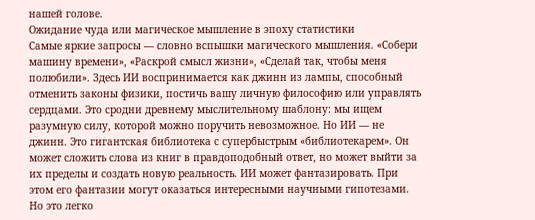нашей голове.
Ожидание чуда или магическое мышление в эпоху статистики
Самые яркие запросы — словно вспышки магического мышления. «Собери машину времени», «Раскрой смысл жизни», «Сделай так, чтобы меня полюбили». Здесь ИИ воспринимается как джинн из лампы, способный отменить законы физики, постичь вашу личную философию или управлять сердцами. Это сродни древнему мыслительному шаблону: мы ищем разумную силу, которой можно поручить невозможное. Но ИИ — не джинн. Это гигантская библиотека с супербыстрым «библиотекарем». Он может сложить слова из книг в правдоподобный ответ, но может выйти за их пределы и создать новую реальность. ИИ может фантазировать. При этом его фантазии могут оказаться интересными научными гипотезами. Но это легко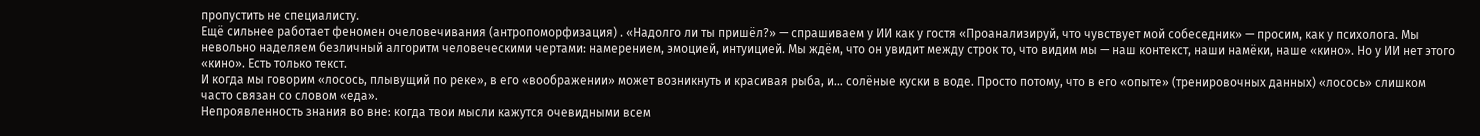пропустить не специалисту.
Ещё сильнее работает феномен очеловечивания (антропоморфизация) . «Надолго ли ты пришёл?» — спрашиваем у ИИ как у гостя «Проанализируй, что чувствует мой собеседник» — просим, как у психолога. Мы невольно наделяем безличный алгоритм человеческими чертами: намерением, эмоцией, интуицией. Мы ждём, что он увидит между строк то, что видим мы — наш контекст, наши намёки, наше «кино». Но у ИИ нет этого «кино». Есть только текст.
И когда мы говорим «лосось, плывущий по реке», в его «воображении» может возникнуть и красивая рыба, и… солёные куски в воде. Просто потому, что в его «опыте» (тренировочных данных) «лосось» слишком часто связан со словом «еда».
Непроявленность знания во вне: когда твои мысли кажутся очевидными всем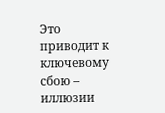Это приводит к ключевому сбою – иллюзии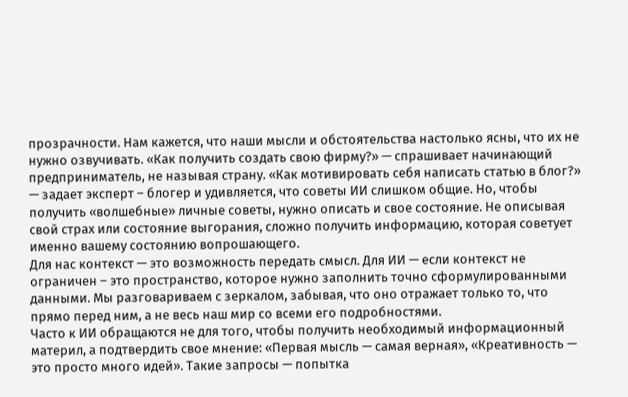прозрачности. Нам кажется, что наши мысли и обстоятельства настолько ясны, что их не нужно озвучивать. «Как получить создать свою фирму?» — спрашивает начинающий предприниматель, не называя страну. «Как мотивировать себя написать статью в блог?» — задает эксперт – блогер и удивляется, что советы ИИ слишком общие. Но, чтобы получить «волшебные» личные советы, нужно описать и свое состояние. Не описывая свой страх или состояние выгорания, сложно получить информацию, которая советует именно вашему состоянию вопрошающего.
Для нас контекст — это возможность передать смысл. Для ИИ — если контекст не ограничен – это пространство, которое нужно заполнить точно сформулированными данными. Мы разговариваем с зеркалом, забывая, что оно отражает только то, что прямо перед ним, а не весь наш мир со всеми его подробностями.
Часто к ИИ обращаются не для того, чтобы получить необходимый информационный материл, а подтвердить свое мнение: «Первая мысль — самая верная», «Креативность — это просто много идей». Такие запросы — попытка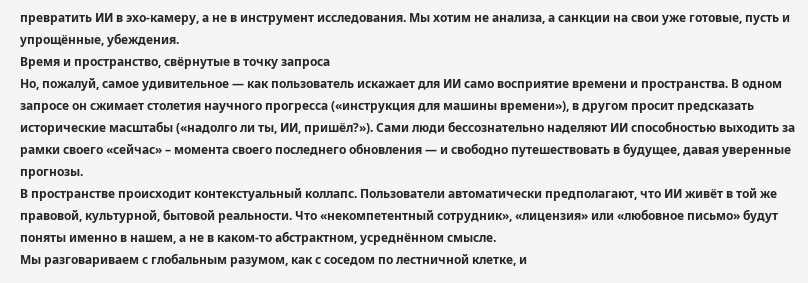превратить ИИ в эхо-камеру, а не в инструмент исследования. Мы хотим не анализа, а санкции на свои уже готовые, пусть и упрощённые, убеждения.
Время и пространство, свёрнутые в точку запроса
Но, пожалуй, самое удивительное — как пользователь искажает для ИИ само восприятие времени и пространства. В одном запросе он сжимает столетия научного прогресса («инструкция для машины времени»), в другом просит предсказать исторические масштабы («надолго ли ты, ИИ, пришёл?»). Сами люди бессознательно наделяют ИИ способностью выходить за рамки своего «сейчас» – момента своего последнего обновления — и свободно путешествовать в будущее, давая уверенные прогнозы.
В пространстве происходит контекстуальный коллапс. Пользователи автоматически предполагают, что ИИ живёт в той же правовой, культурной, бытовой реальности. Что «некомпетентный сотрудник», «лицензия» или «любовное письмо» будут поняты именно в нашем, а не в каком-то абстрактном, усреднённом смысле.
Мы разговариваем с глобальным разумом, как с соседом по лестничной клетке, и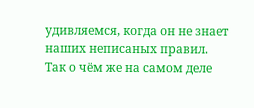удивляемся, когда он не знает наших неписаных правил.
Так о чём же на самом деле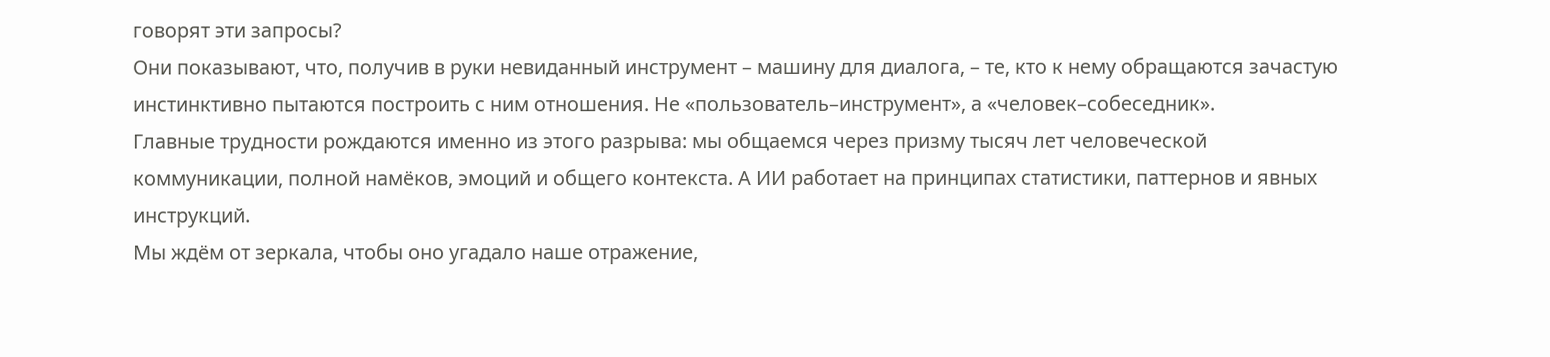говорят эти запросы?
Они показывают, что, получив в руки невиданный инструмент – машину для диалога, – те, кто к нему обращаются зачастую инстинктивно пытаются построить с ним отношения. Не «пользователь–инструмент», а «человек–собеседник».
Главные трудности рождаются именно из этого разрыва: мы общаемся через призму тысяч лет человеческой коммуникации, полной намёков, эмоций и общего контекста. А ИИ работает на принципах статистики, паттернов и явных инструкций.
Мы ждём от зеркала, чтобы оно угадало наше отражение,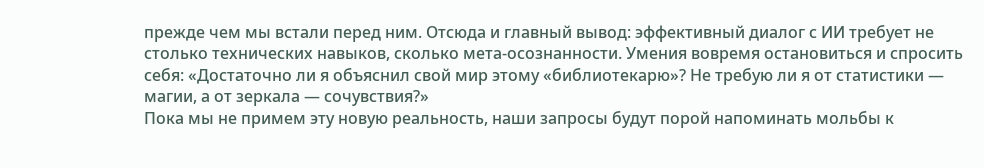прежде чем мы встали перед ним. Отсюда и главный вывод: эффективный диалог с ИИ требует не столько технических навыков, сколько мета-осознанности. Умения вовремя остановиться и спросить себя: «Достаточно ли я объяснил свой мир этому «библиотекарю»? Не требую ли я от статистики — магии, а от зеркала — сочувствия?»
Пока мы не примем эту новую реальность, наши запросы будут порой напоминать мольбы к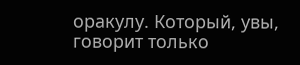оракулу. Который, увы, говорит только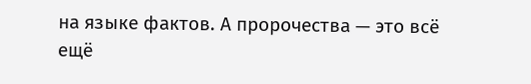на языке фактов. А пророчества — это всё ещё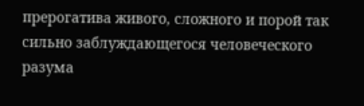прерогатива живого, сложного и порой так сильно заблуждающегося человеческого разума